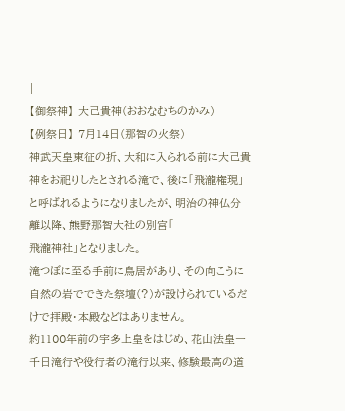|
【御祭神】 大己貴神(おおなむちのかみ)
【例祭日】 7月14日(那智の火祭)
神武天皇東征の折、大和に入られる前に大己貴神をお祀りしたとされる滝で、後に「飛瀧権現」と呼ばれるようになりましたが、明治の神仏分離以降、熊野那智大社の別宮「
飛瀧神社」となりました。
滝つぼに至る手前に鳥居があり、その向こうに自然の岩でできた祭壇(?)が設けられているだけで拝殿・本殿などはありません。
約1100年前の宇多上皇をはじめ、花山法皇一千日滝行や役行者の滝行以来、修験最高の道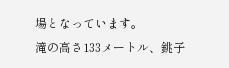場となっています。
滝の高さ133メートル、銚子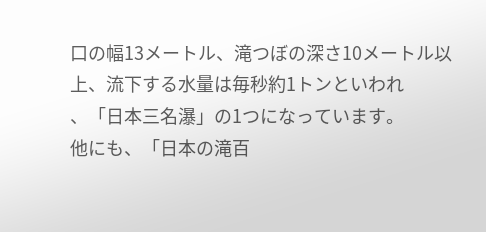口の幅13メートル、滝つぼの深さ10メートル以上、流下する水量は毎秒約1トンといわれ
、「日本三名瀑」の1つになっています。
他にも、「日本の滝百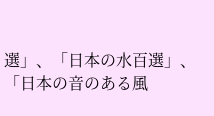選」、「日本の水百選」、「日本の音のある風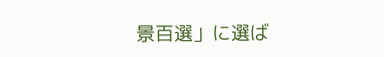景百選」に選ば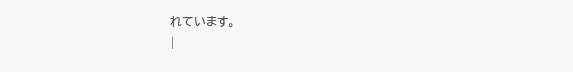れています。
|